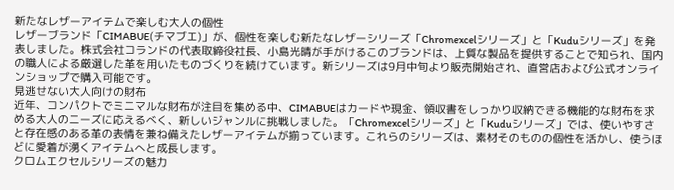新たなレザーアイテムで楽しむ大人の個性
レザーブランド「CIMABUE(チマブエ)」が、個性を楽しむ新たなレザーシリーズ「Chromexcelシリーズ」と「Kuduシリーズ」を発表しました。株式会社コランドの代表取締役社長、小島光晴が手がけるこのブランドは、上質な製品を提供することで知られ、国内の職人による厳選した革を用いたものづくりを続けています。新シリーズは9月中旬より販売開始され、直営店および公式オンラインショップで購入可能です。
見逃せない大人向けの財布
近年、コンパクトでミニマルな財布が注目を集める中、CIMABUEはカードや現金、領収書をしっかり収納できる機能的な財布を求める大人のニーズに応えるべく、新しいジャンルに挑戦しました。「Chromexcelシリーズ」と「Kuduシリーズ」では、使いやすさと存在感のある革の表情を兼ね備えたレザーアイテムが揃っています。これらのシリーズは、素材そのものの個性を活かし、使うほどに愛着が湧くアイテムへと成長します。
クロムエクセルシリーズの魅力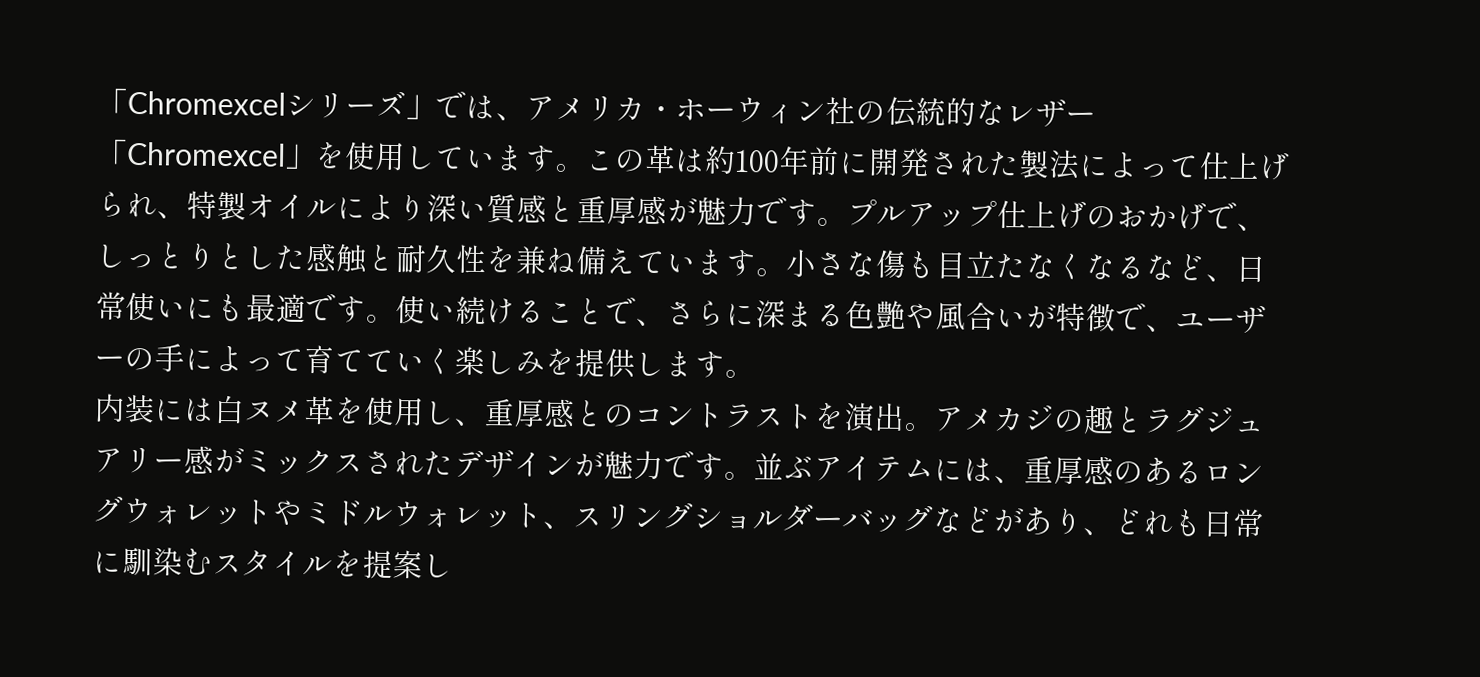「Chromexcelシリーズ」では、アメリカ・ホーウィン社の伝統的なレザー「Chromexcel」を使用しています。この革は約100年前に開発された製法によって仕上げられ、特製オイルにより深い質感と重厚感が魅力です。プルアップ仕上げのおかげで、しっとりとした感触と耐久性を兼ね備えています。小さな傷も目立たなくなるなど、日常使いにも最適です。使い続けることで、さらに深まる色艶や風合いが特徴で、ユーザーの手によって育てていく楽しみを提供します。
内装には白ヌメ革を使用し、重厚感とのコントラストを演出。アメカジの趣とラグジュアリー感がミックスされたデザインが魅力です。並ぶアイテムには、重厚感のあるロングウォレットやミドルウォレット、スリングショルダーバッグなどがあり、どれも日常に馴染むスタイルを提案し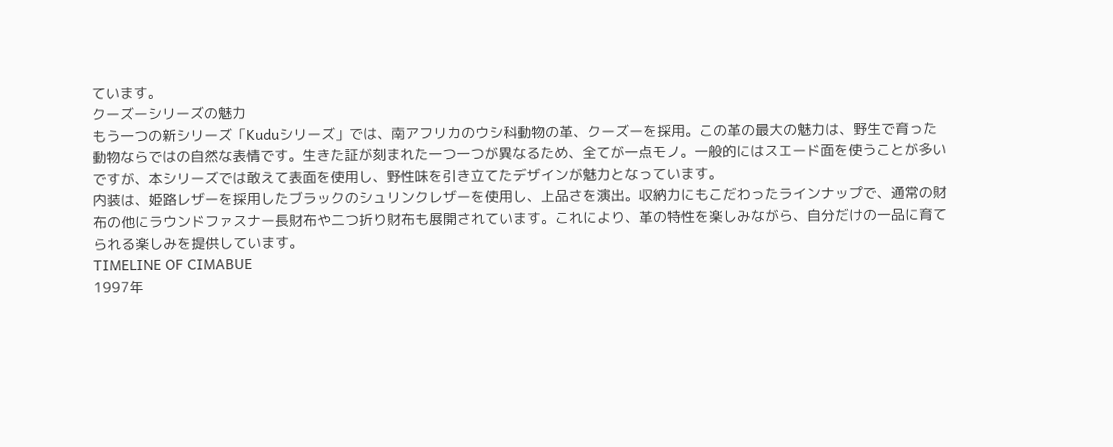ています。
クーズーシリーズの魅力
もう一つの新シリーズ「Kuduシリーズ」では、南アフリカのウシ科動物の革、クーズーを採用。この革の最大の魅力は、野生で育った動物ならではの自然な表情です。生きた証が刻まれた一つ一つが異なるため、全てが一点モノ。一般的にはスエード面を使うことが多いですが、本シリーズでは敢えて表面を使用し、野性味を引き立てたデザインが魅力となっています。
内装は、姫路レザーを採用したブラックのシュリンクレザーを使用し、上品さを演出。収納力にもこだわったラインナップで、通常の財布の他にラウンドファスナー長財布や二つ折り財布も展開されています。これにより、革の特性を楽しみながら、自分だけの一品に育てられる楽しみを提供しています。
TIMELINE OF CIMABUE
1997年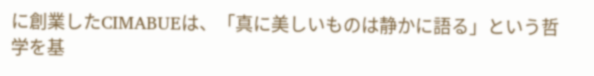に創業したCIMABUEは、「真に美しいものは静かに語る」という哲学を基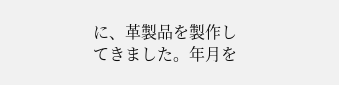に、革製品を製作してきました。年月を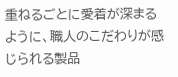重ねるごとに愛着が深まるように、職人のこだわりが感じられる製品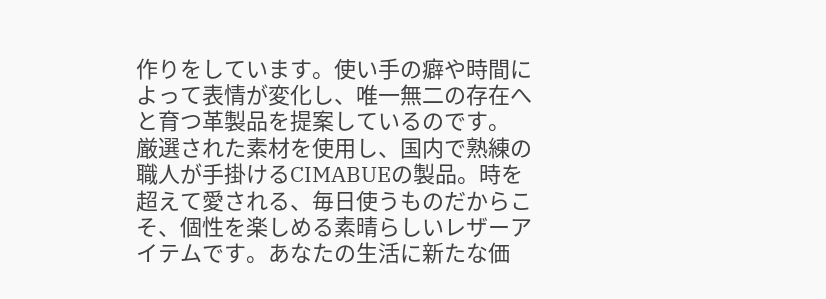作りをしています。使い手の癖や時間によって表情が変化し、唯一無二の存在へと育つ革製品を提案しているのです。
厳選された素材を使用し、国内で熟練の職人が手掛けるCIMABUEの製品。時を超えて愛される、毎日使うものだからこそ、個性を楽しめる素晴らしいレザーアイテムです。あなたの生活に新たな価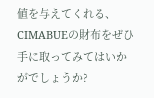値を与えてくれる、CIMABUEの財布をぜひ手に取ってみてはいかがでしょうか?